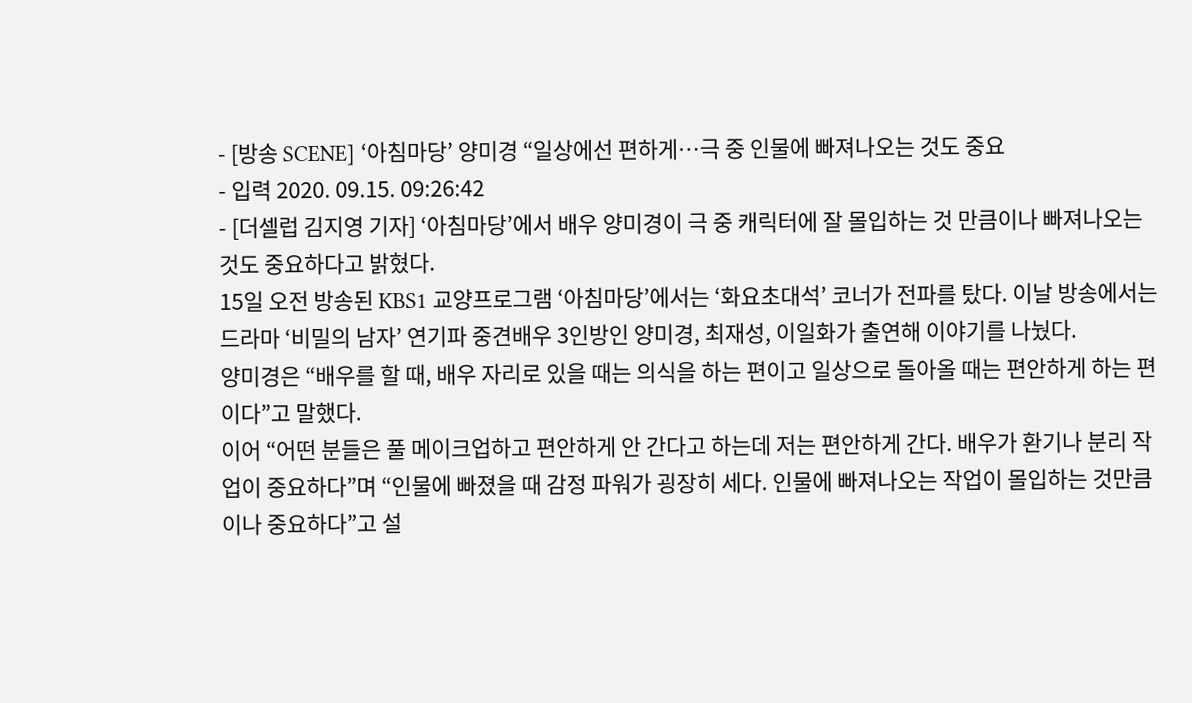- [방송 SCENE] ‘아침마당’ 양미경 “일상에선 편하게…극 중 인물에 빠져나오는 것도 중요
- 입력 2020. 09.15. 09:26:42
- [더셀럽 김지영 기자] ‘아침마당’에서 배우 양미경이 극 중 캐릭터에 잘 몰입하는 것 만큼이나 빠져나오는 것도 중요하다고 밝혔다.
15일 오전 방송된 KBS1 교양프로그램 ‘아침마당’에서는 ‘화요초대석’ 코너가 전파를 탔다. 이날 방송에서는 드라마 ‘비밀의 남자’ 연기파 중견배우 3인방인 양미경, 최재성, 이일화가 출연해 이야기를 나눴다.
양미경은 “배우를 할 때, 배우 자리로 있을 때는 의식을 하는 편이고 일상으로 돌아올 때는 편안하게 하는 편이다”고 말했다.
이어 “어떤 분들은 풀 메이크업하고 편안하게 안 간다고 하는데 저는 편안하게 간다. 배우가 환기나 분리 작업이 중요하다”며 “인물에 빠졌을 때 감정 파워가 굉장히 세다. 인물에 빠져나오는 작업이 몰입하는 것만큼이나 중요하다”고 설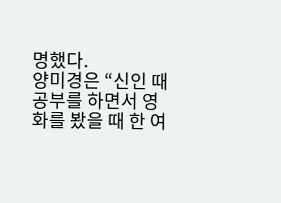명했다.
양미경은 “신인 때 공부를 하면서 영화를 봤을 때 한 여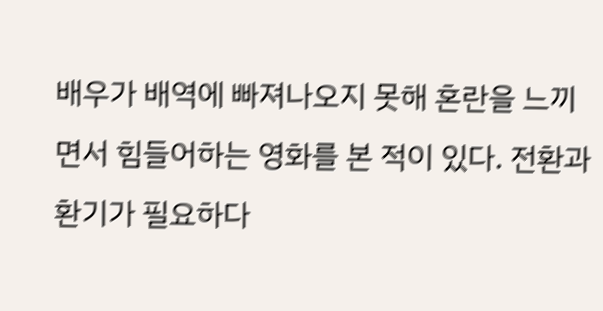배우가 배역에 빠져나오지 못해 혼란을 느끼면서 힘들어하는 영화를 본 적이 있다. 전환과 환기가 필요하다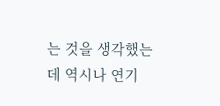는 것을 생각했는데 역시나 연기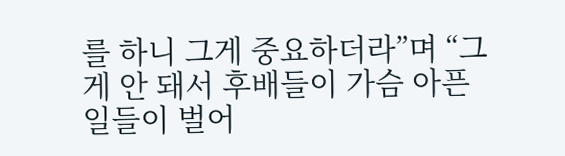를 하니 그게 중요하더라”며 “그게 안 돼서 후배들이 가슴 아픈 일들이 벌어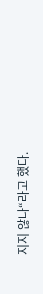지지 않나“라고 했다.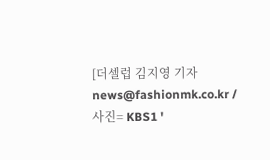[더셀럽 김지영 기자 news@fashionmk.co.kr / 사진= KBS1 '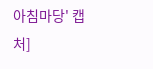아침마당' 캡처]